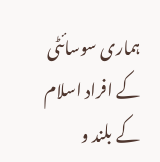ہماری سوسائٹی کے افراد اسلام کے بلند و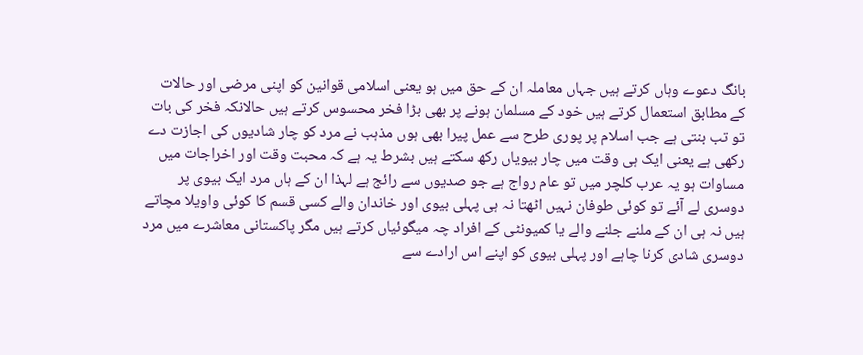بانگ دعوے وہاں کرتے ہیں جہاں معاملہ ان کے حق میں ہو یعنی اسلامی قوانین کو اپنی مرضی اور حالات کے مطابق استعمال کرتے ہیں خود کے مسلمان ہونے پر بھی بڑا فخر محسوس کرتے ہیں حالانکہ فخر کی بات تو تب بنتی ہے جب اسلام پر پوری طرح سے عمل پیرا بھی ہوں مذہب نے مرد کو چار شادیوں کی اجازت دے رکھی ہے یعنی ایک ہی وقت میں چار بیویاں رکھ سکتے ہیں بشرط یہ ہے کہ محبت وقت اور اخراجات میں مساوات ہو یہ عرب کلچر میں تو عام رواج ہے جو صدیوں سے رائج ہے لہذا ان کے ہاں مرد ایک بیوی پر دوسری لے آئے تو کوئی طوفان نہیں اٹھتا نہ ہی پہلی بیوی اور خاندان والے کسی قسم کا کوئی واویلا مچاتے ہیں نہ ہی ان کے ملنے جلنے والے یا کمیونٹی کے افراد چہ میگوئیاں کرتے ہیں مگر پاکستانی معاشرے میں مرد دوسری شادی کرنا چاہے اور پہلی بیوی کو اپنے اس ارادے سے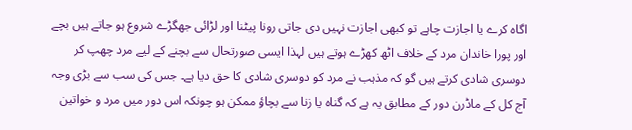اگاہ کرے یا اجازت چاہے تو کبھی اجازت نہیں دی جاتی رونا پیٹنا اور لڑائی جھگڑے شروع ہو جاتے ہیں بچے اور پورا خاندان مرد کے خلاف اٹھ کھڑے ہوتے ہیں لہذا ایسی صورتحال سے بچنے کے لیے مرد چھپ کر دوسری شادی کرتے ہیں گو کہ مذہب نے مرد کو دوسری شادی کا حق دیا ہے۔ جس کی سب سے بڑی وجہ آج کل کے ماڈرن دور کے مطابق یہ ہے کہ گناہ یا زنا سے بچاؤ ممکن ہو چونکہ اس دور میں مرد و خواتین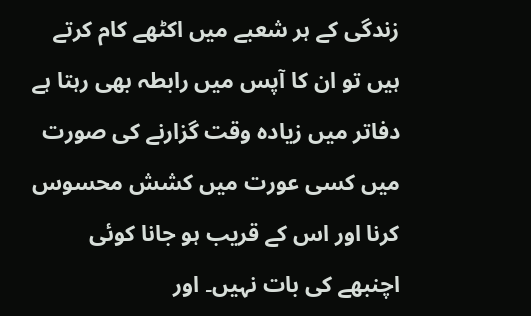زندگی کے ہر شعبے میں اکٹھے کام کرتے ہیں تو ان کا آپس میں رابطہ بھی رہتا ہے دفاتر میں زیادہ وقت گزارنے کی صورت میں کسی عورت میں کشش محسوس کرنا اور اس کے قریب ہو جانا کوئی اچنبھے کی بات نہیں۔ اور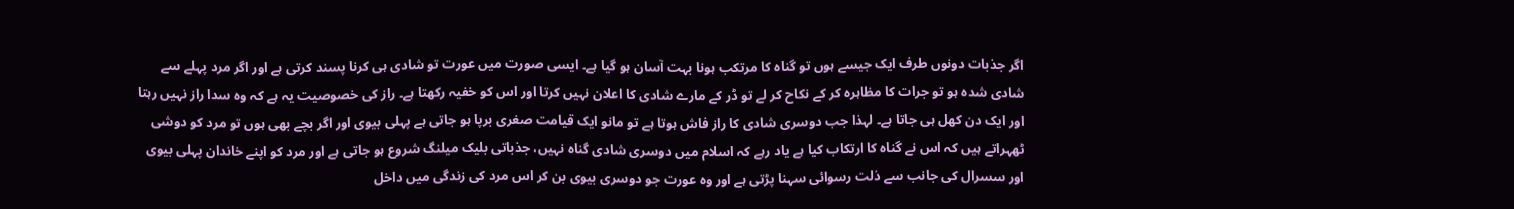اگر جذبات دونوں طرف ایک جیسے ہوں تو گناہ کا مرتکب ہونا بہت آسان ہو گیا ہے۔ ایسی صورت میں عورت تو شادی ہی کرنا پسند کرتی ہے اور اگر مرد پہلے سے شادی شدہ ہو تو جرات کا مظاہرہ کر کے نکاح کر لے تو ڈر کے مارے شادی کا اعلان نہیں کرتا اور اس کو خفیہ رکھتا ہے۔ راز کی خصوصیت یہ ہے کہ وہ سدا راز نہیں رہتا اور ایک دن کھل ہی جاتا ہے۔ لہذا جب دوسری شادی کا راز فاش ہوتا ہے تو مانو ایک قیامت صغری برپا ہو جاتی ہے پہلی بیوی اور اگر بچے بھی ہوں تو مرد کو دوشی ٹھہراتے ہیں کہ اس نے گناہ کا ارتکاب کیا ہے یاد رہے کہ اسلام میں دوسری شادی گناہ نہیں، جذباتی بلیک میلنگ شروع ہو جاتی ہے اور مرد کو اپنے خاندان پہلی بیوی اور سسرال کی جانب سے ذلت رسوائی سہنا پڑتی ہے اور وہ عورت جو دوسری بیوی بن کر اس مرد کی زندگی میں داخل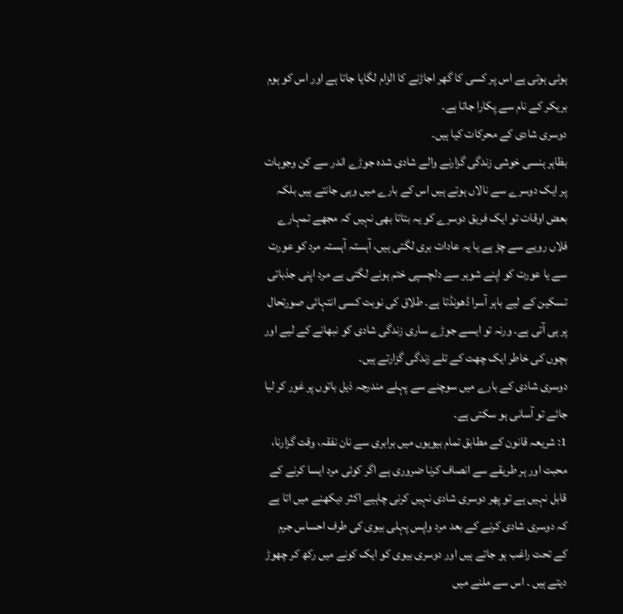ہوئی ہوتی ہے اس پر کسی کا گھر اجاڑنے کا الزام لگایا جاتا ہے اور اس کو ہوم بریکر کے نام سے پکارا جاتا ہے۔
دوسری شادی کے محرکات کیا ہیں۔
بظاہر ہنسی خوشی زندگی گزارنے والے شادی شدہ جوڑے اندر سے کن وجوہات پر ایک دوسرے سے نالاں ہوتے ہیں اس کے بارے میں وہی جانتے ہیں بلکہ بعض اوقات تو ایک فریق دوسرے کو یہ بتاتا بھی نہیں کہ مجھے تمہارے فلاں رویے سے چڑ ہے یا یہ عادات بری لگتی ہیں، آہستہ آہستہ مرد کو عورت سے یا عورت کو اپنے شوہر سے دلچسپی ختم ہونے لگتی ہے مرد اپنی جذباتی تسکین کے لیے باہر آسرا ڈھونڈتا ہے۔ طلاق کی نوبت کسی انتہائی صورتحال پر ہی آتی ہے۔ ورنہ تو ایسے جوڑے ساری زندگی شادی کو نبھانے کے لیے اور بچوں کی خاطر ایک چھت کے تلے زندگی گزارتے ہیں۔
دوسری شادی کے بارے میں سوچنے سے پہلے مندرجہ ذیل باتوں پر غور کر لیا جائے تو آسانی ہو سکتی ہے۔
1: شریعہ قانون کے مطابق تمام بیویوں میں برابری سے نان نفقہ، وقت گزارنا، محبت اور ہر طریقے سے انصاف کرنا ضروری ہے اگر کوئی مرد ایسا کرنے کے قابل نہیں ہے تو پھر دوسری شادی نہیں کرنی چاہیے اکثر دیکھنے میں اتا ہے کہ دوسری شادی کرنے کے بعد مرد واپس پہلی بیوی کی طرف احساس جرم کے تحت راغب ہو جاتے ہیں اور دوسری بیوی کو ایک کونے میں رکھ کر چھوڑ دیتے ہیں ۔ اس سے ملنے میں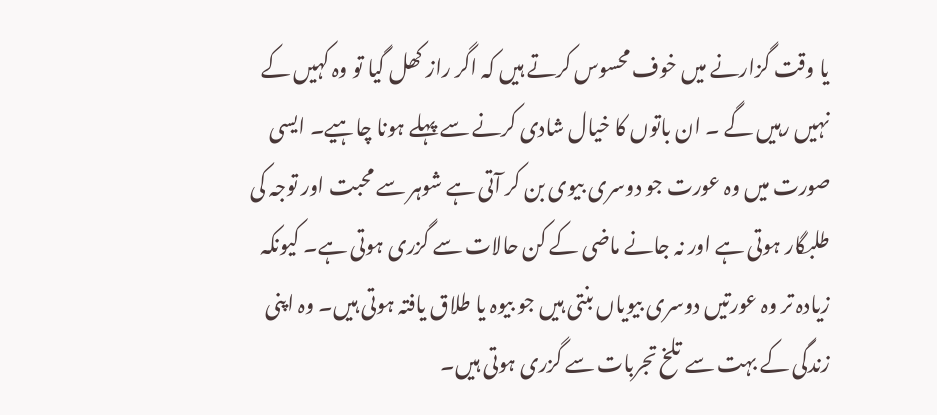یا وقت گزارنے میں خوف محسوس کرتے ہیں کہ اگر راز کھل گیا تو وہ کہیں کے نہیں رہیں گے ۔ ان باتوں کا خیال شادی کرنے سے پہلے ہونا چاہیے۔ ایسی صورت میں وہ عورت جو دوسری بیوی بن کر آتی ہے شوہر سے محبت اور توجہ کی طلبگار ہوتی ہے اور نہ جانے ماضی کے کن حالات سے گزری ہوتی ہے۔ کیونکہ زیادہ تر وہ عورتیں دوسری بیویاں بنتی ہیں جو بیوہ یا طلاق یافتہ ہوتی ہیں۔ وہ اپنی زندگی کے بہت سے تلخ تجربات سے گزری ہوتی ہیں۔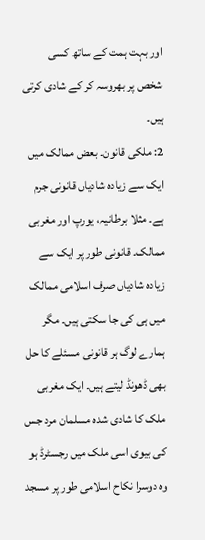اور بہت ہمت کے ساتھ کسی شخص پر بھروسہ کر کے شادی کرتی ہیں۔
2: ملکی قانون۔ بعض ممالک میں ایک سے زیادہ شادیاں قانونی جرم ہے۔ مثلا برطانیہ، یورپ اور مغربی ممالک۔ قانونی طور پر ایک سے زیادہ شادیاں صرف اسلامی ممالک میں ہی کی جا سکتی ہیں۔ مگر ہمارے لوگ ہر قانونی مسئلے کا حل بھی ڈھونڈ لیتے ہیں۔ ایک مغربی ملک کا شادی شدہ مسلمان مرد جس کی بیوی اسی ملک میں رجسٹرڈ ہو وہ دوسرا نکاح اسلامی طور پر مسجد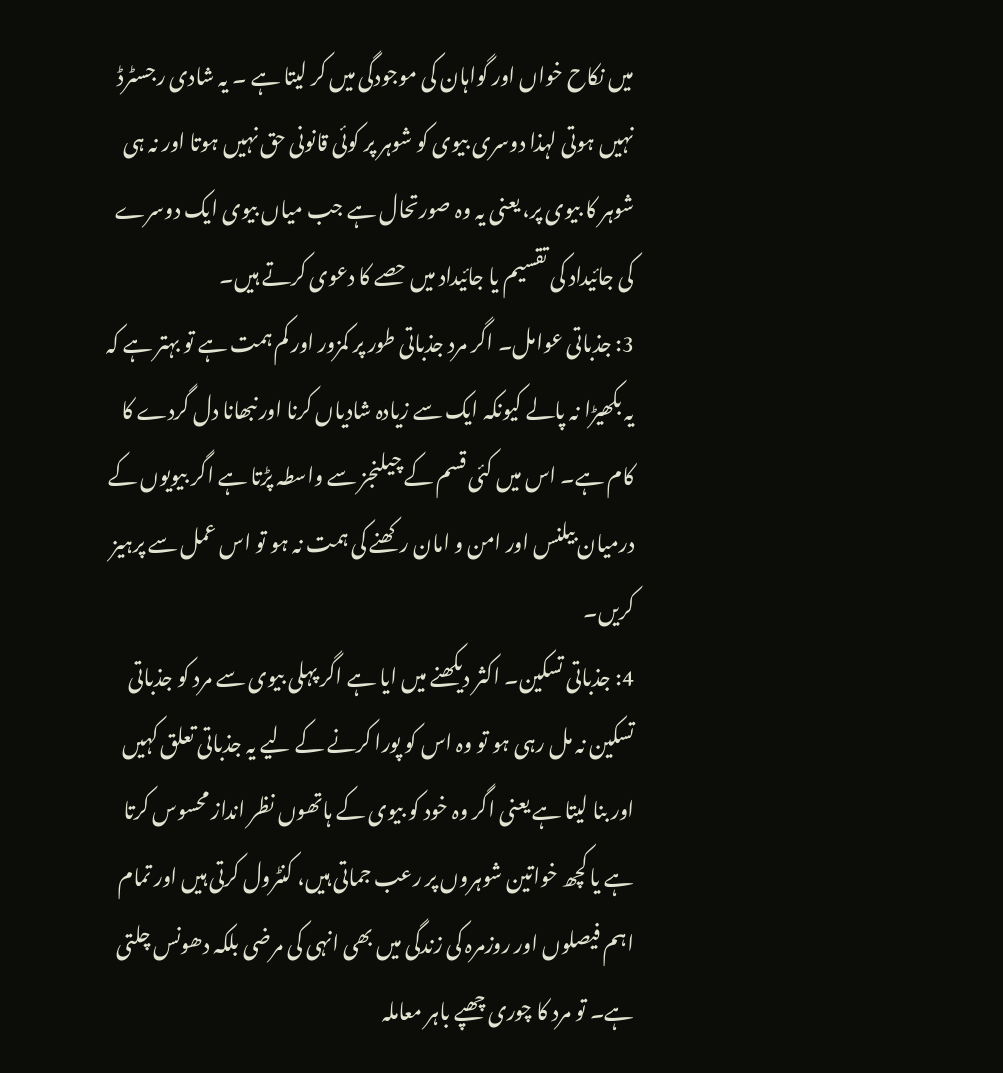میں نکاح خواں اور گواہان کی موجودگی میں کر لیتا ہے ۔ یہ شادی رجسٹرڈ نہیں ہوتی لہذا دوسری بیوی کو شوہر پر کوئی قانونی حق نہیں ہوتا اور نہ ہی شوہر کا بیوی پر، یعنی یہ وہ صورتحال ہے جب میاں بیوی ایک دوسرے کی جائیداد کی تقسیم یا جائیداد میں حصے کا دعوی کرتے ہیں۔
3: جذباتی عوامل۔ اگر مرد جذباتی طور پر کمزور اور کم ہمت ہے تو بہتر ہے کہ یہ بکھیڑا نہ پالے کیونکہ ایک سے زیادہ شادیاں کرنا اور نبھانا دل گردے کا کام ہے۔ اس میں کئی قسم کے چیلنجز سے واسطہ پڑتا ہے اگر بیویوں کے درمیان بیلنس اور امن و امان رکھنے کی ہمت نہ ہو تو اس عمل سے پرہیز کریں۔
4: جذباتی تسکین۔ اکثر دیکھنے میں ایا ہے اگر پہلی بیوی سے مرد کو جذباتی تسکین نہ مل رہی ہو تو وہ اس کو پورا کرنے کے لیے یہ جذباتی تعلق کہیں اور بنا لیتا ہے یعنی اگر وہ خود کو بیوی کے ہاتھوں نظر انداز محسوس کرتا ہے یا کچھ خواتین شوہروں پر رعب جماتی ہیں، کنٹرول کرتی ہیں اور تمام اہم فیصلوں اور روزمرہ کی زندگی میں بھی انہی کی مرضی بلکہ دھونس چلتی ہے۔ تو مرد کا چوری چھپے باہر معاملہ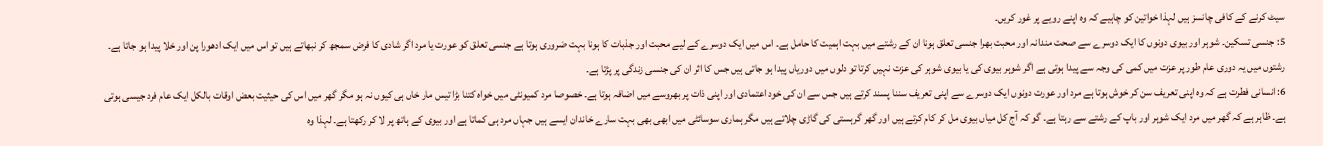سیٹ کرنے کے کافی چانسز ہیں لہذا خواتین کو چاہیے کہ وہ اپنے رویے پر غور کریں۔
5: جنسی تسکین۔ شوہر اور بیوی دونوں کا ایک دوسرے سے صحت مندانہ اور محبت بھرا جنسی تعلق ہونا ان کے رشتے میں بہت اہمیت کا حامل ہے۔ اس میں ایک دوسرے کے لیے محبت اور جذبات کا ہونا بہت ضروری ہوتا ہے جنسی تعلق کو عورت یا مرد اگر شادی کا فرض سمجھ کر نبھاتے ہیں تو اس میں ایک ادھورا پن اور خلا پیدا ہو جاتا ہے۔ رشتوں میں یہ دوری عام طور پر عزت میں کمی کی وجہ سے پیدا ہوتی ہے اگر شوہر بیوی کی یا بیوی شوہر کی عزت نہیں کرتا تو دلوں میں دوریاں پیدا ہو جاتی ہیں جس کا اثر ان کی جنسی زندگی پر پڑتا ہے۔
6: انسانی فطرت ہے کہ وہ اپنی تعریف سن کر خوش ہوتا ہے مرد اور عورت دونوں ایک دوسرے سے اپنی تعریف سننا پسند کرتے ہیں جس سے ان کی خود اعتمادی اور اپنی ذات پر بھروسے میں اضافہ ہوتا ہے۔ خصوصا مرد کمیونٹی میں خواہ کتنا بڑا تیس مار خاں ہی کیوں نہ ہو مگر گھر میں اس کی حیثیت بعض اوقات بالکل ایک عام فرد جیسی ہوتی ہے۔ ظاہر ہے کہ گھر میں مرد ایک شوہر اور باپ کے رشتے سے رہتا ہے۔ گو کہ آج کل میاں بیوی مل کر کام کرتے ہیں اور گھر گرہستی کی گاڑی چلاتے ہیں مگر ہماری سوسائٹی میں ابھی بھی بہت سارے خاندان ایسے ہیں جہاں مرد ہی کماتا ہے اور بیوی کے ہاتھ پر لا کر رکھتا ہے۔ لہذا وہ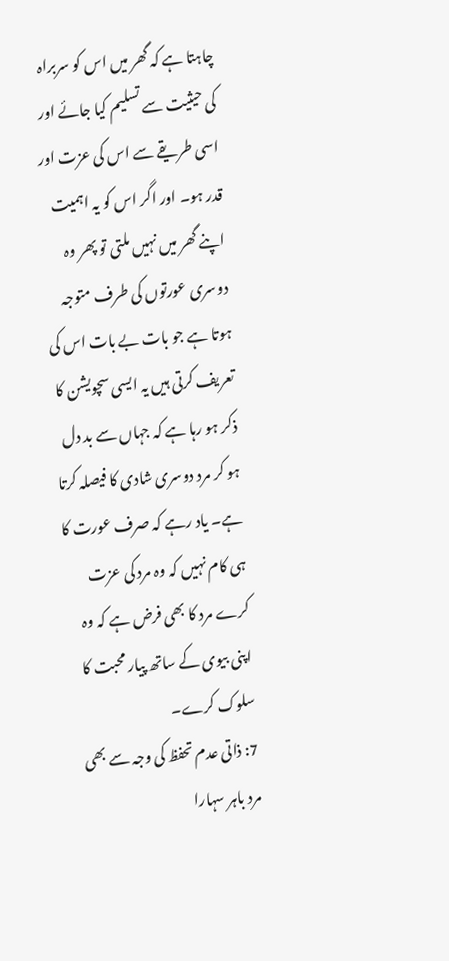چاہتا ہے کہ گھر میں اس کو سربراہ کی حیثیت سے تسلیم کیا جائے اور اسی طریقے سے اس کی عزت اور قدر ہو۔ اور اگر اس کو یہ اہمیت اپنے گھر میں نہیں ملتی تو پھر وہ دوسری عورتوں کی طرف متوجہ ہوتا ہے جو بات بے بات اس کی تعریف کرتی ہیں یہ ایسی سچویشن کا ذکر ہو رہا ہے کہ جہاں سے بد دل ہو کر مرد دوسری شادی کا فیصلہ کرتا ہے۔ یاد رہے کہ صرف عورت کا ہی کام نہیں کہ وہ مرد کی عزت کرے مرد کا بھی فرض ہے کہ وہ اپنی بیوی کے ساتھ پیار محبت کا سلوک کرے۔
7: ذاتی عدم تحفظ کی وجہ سے بھی مرد باہر سہارا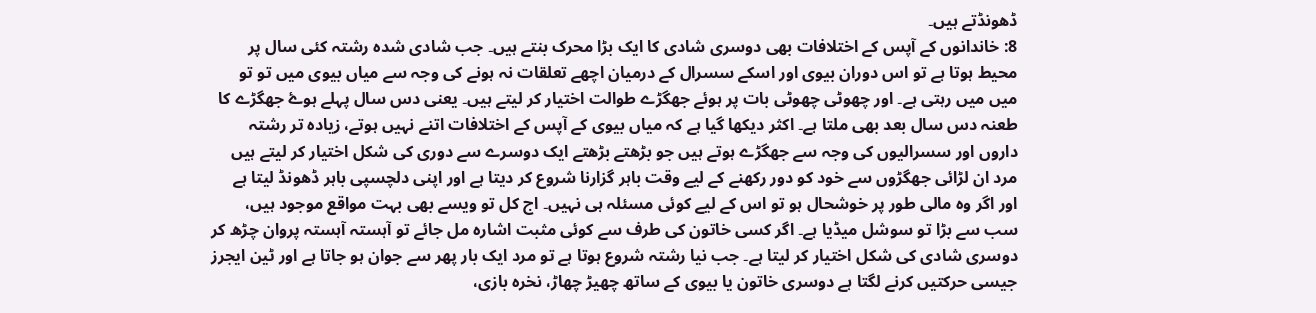ڈھونڈتے ہیں۔
8: خاندانوں کے آپس کے اختلافات بھی دوسری شادی کا ایک بڑا محرک بنتے ہیں۔ جب شادی شدہ رشتہ کئی سال پر محیط ہوتا ہے تو اس دوران بیوی اور اسکے سسرال کے درمیان اچھے تعلقات نہ ہونے کی وجہ سے میاں بیوی میں تو تو میں میں رہتی ہے۔ اور چھوٹی چھوٹی بات پر ہوئے جھگڑے طوالت اختیار کر لیتے ہیں۔ یعنی دس سال پہلے ہوۓ جھگڑے کا طعنہ دس سال بعد بھی ملتا ہے۔ اکثر دیکھا گیا ہے کہ میاں بیوی کے آپس کے اختلافات اتنے نہیں ہوتے، زیادہ تر رشتہ داروں اور سسرالیوں کی وجہ سے جھگڑے ہوتے ہیں جو بڑھتے بڑھتے ایک دوسرے سے دوری کی شکل اختیار کر لیتے ہیں مرد ان لڑائی جھگڑوں سے خود کو دور رکھنے کے لیے وقت باہر گزارنا شروع کر دیتا ہے اور اپنی دلچسپی باہر ڈھونڈ لیتا ہے اور اگر وہ مالی طور پر خوشحال ہو تو اس کے لیے کوئی مسئلہ ہی نہیں۔ اج کل تو ویسے بھی بہت مواقع موجود ہیں، سب سے بڑا تو سوشل میڈیا ہے۔ اگر کسی خاتون کی طرف سے کوئی مثبت اشارہ مل جائے تو آہستہ آہستہ پروان چڑھ کر دوسری شادی کی شکل اختیار کر لیتا ہے۔ جب نیا رشتہ شروع ہوتا ہے تو مرد ایک بار پھر سے جوان ہو جاتا ہے اور ٹین ایجرز جیسی حرکتیں کرنے لگتا ہے دوسری خاتون یا بیوی کے ساتھ چھیڑ چھاڑ، نخرہ بازی،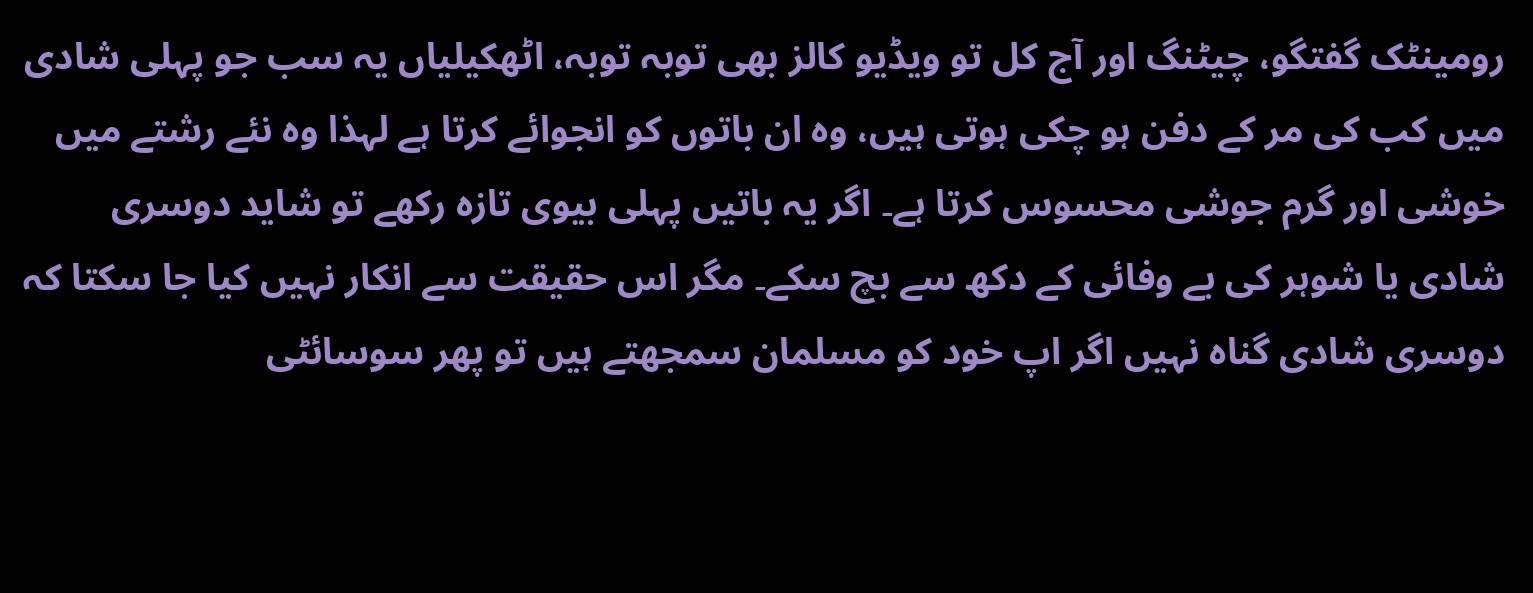رومینٹک گفتگو، چیٹنگ اور آج کل تو ویڈیو کالز بھی توبہ توبہ، اٹھکیلیاں یہ سب جو پہلی شادی میں کب کی مر کے دفن ہو چکی ہوتی ہیں، وہ ان باتوں کو انجوائے کرتا ہے لہذا وہ نئے رشتے میں خوشی اور گرم جوشی محسوس کرتا ہے۔ اگر یہ باتیں پہلی بیوی تازہ رکھے تو شاید دوسری شادی یا شوہر کی بے وفائی کے دکھ سے بچ سکے۔ مگر اس حقیقت سے انکار نہیں کیا جا سکتا کہ دوسری شادی گناہ نہیں اگر اپ خود کو مسلمان سمجھتے ہیں تو پھر سوسائٹی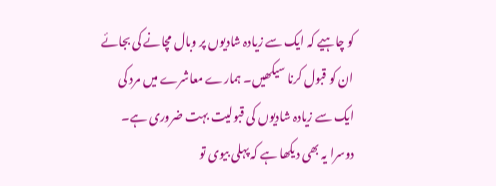کو چاہیے کہ ایک سے زیادہ شادیوں پر وبال مچانے کی بجائے ان کو قبول کرنا سیکھیں۔ ہمارے معاشرے میں مرد کی ایک سے زیادہ شادیوں کی قبولیت بہت ضروری ہے۔ دوسرا یہ بھی دیکھا ہے کہ پہلی بیوی تو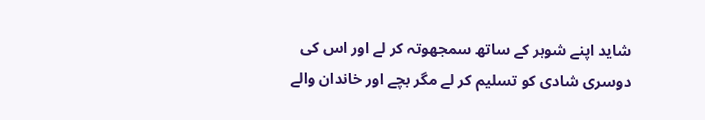شاید اپنے شوہر کے ساتھ سمجھوتہ کر لے اور اس کی دوسری شادی کو تسلیم کر لے مگر بچے اور خاندان والے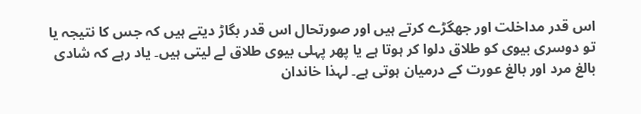اس قدر مداخلت اور جھگڑے کرتے ہیں اور صورتحال اس قدر بگاڑ دیتے ہیں کہ جس کا نتیجہ یا تو دوسری بیوی کو طلاق دلوا کر ہوتا ہے یا پھر پہلی بیوی طلاق لے لیتی ہیں۔ یاد رہے کہ شادی بالغ مرد اور بالغ عورت کے درمیان ہوتی ہے۔ لہذا خاندان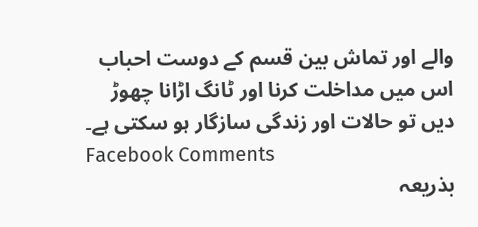والے اور تماش بین قسم کے دوست احباب اس میں مداخلت کرنا اور ٹانگ اڑانا چھوڑ دیں تو حالات اور زندگی سازگار ہو سکتی ہے۔
Facebook Comments
بذریعہ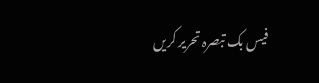فیس بک تبصرہ تحریر کریں